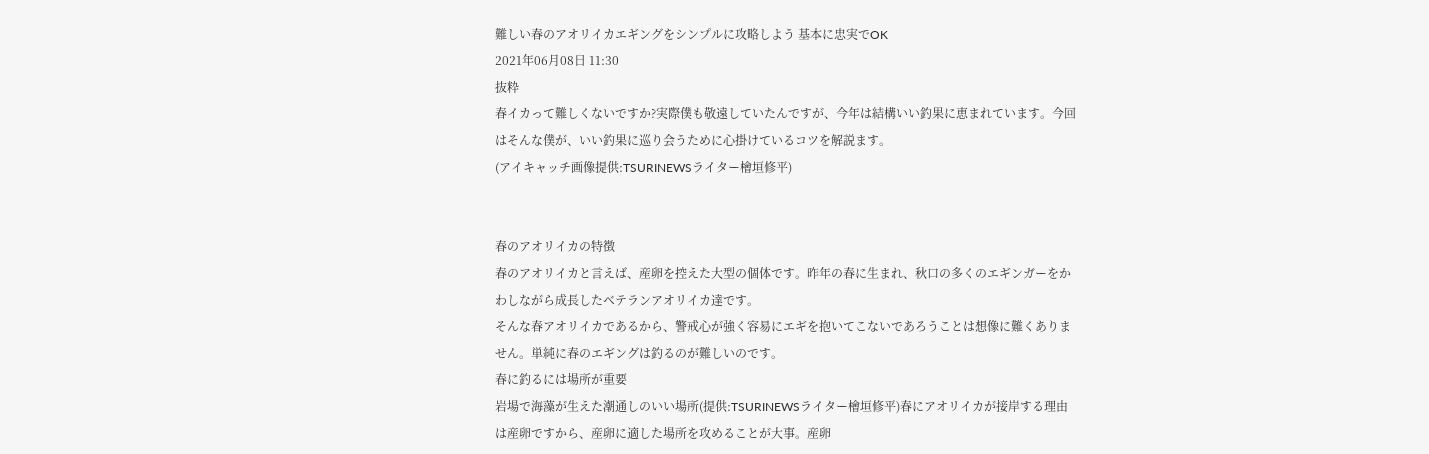難しい春のアオリイカエギングをシンプルに攻略しよう 基本に忠実でOK
2021年06月08日 11:30
抜粋
春イカって難しくないですか?実際僕も敬遠していたんですが、今年は結構いい釣果に恵まれています。今回はそんな僕が、いい釣果に巡り会うために心掛けているコツを解説ます。
(アイキャッチ画像提供:TSURINEWSライター檜垣修平)


春のアオリイカの特徴
春のアオリイカと言えば、産卵を控えた大型の個体です。昨年の春に生まれ、秋口の多くのエギンガーをかわしながら成長したベテランアオリイカ達です。
そんな春アオリイカであるから、警戒心が強く容易にエギを抱いてこないであろうことは想像に難くありません。単純に春のエギングは釣るのが難しいのです。
春に釣るには場所が重要
岩場で海藻が生えた潮通しのいい場所(提供:TSURINEWSライター檜垣修平)春にアオリイカが接岸する理由は産卵ですから、産卵に適した場所を攻めることが大事。産卵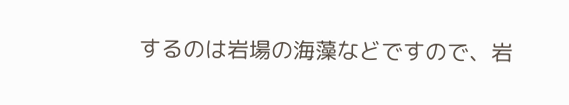するのは岩場の海藻などですので、岩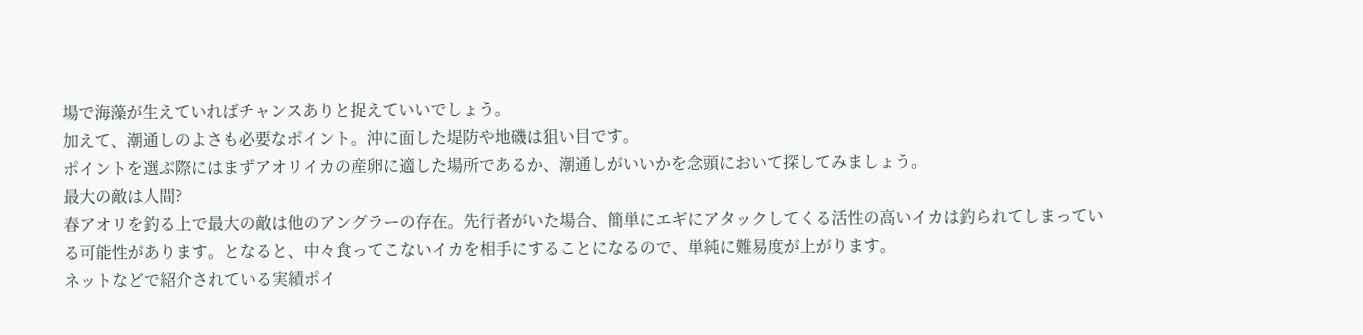場で海藻が生えていればチャンスありと捉えていいでしょう。
加えて、潮通しのよさも必要なポイント。沖に面した堤防や地磯は狙い目です。
ポイントを選ぶ際にはまずアオリイカの産卵に適した場所であるか、潮通しがいいかを念頭において探してみましょう。
最大の敵は人間?
春アオリを釣る上で最大の敵は他のアングラーの存在。先行者がいた場合、簡単にエギにアタックしてくる活性の高いイカは釣られてしまっている可能性があります。となると、中々食ってこないイカを相手にすることになるので、単純に難易度が上がります。
ネットなどで紹介されている実績ポイ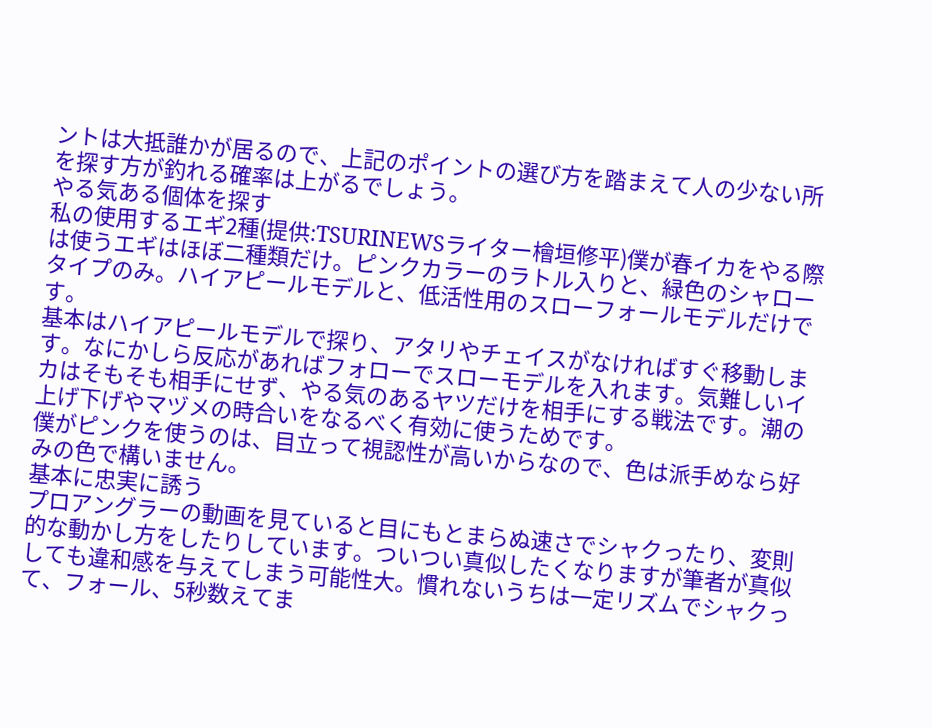ントは大抵誰かが居るので、上記のポイントの選び方を踏まえて人の少ない所を探す方が釣れる確率は上がるでしょう。
やる気ある個体を探す
私の使用するエギ2種(提供:TSURINEWSライター檜垣修平)僕が春イカをやる際は使うエギはほぼ二種類だけ。ピンクカラーのラトル入りと、緑色のシャロータイプのみ。ハイアピールモデルと、低活性用のスローフォールモデルだけです。
基本はハイアピールモデルで探り、アタリやチェイスがなければすぐ移動します。なにかしら反応があればフォローでスローモデルを入れます。気難しいイカはそもそも相手にせず、やる気のあるヤツだけを相手にする戦法です。潮の上げ下げやマヅメの時合いをなるべく有効に使うためです。
僕がピンクを使うのは、目立って視認性が高いからなので、色は派手めなら好みの色で構いません。
基本に忠実に誘う
プロアングラーの動画を見ていると目にもとまらぬ速さでシャクったり、変則的な動かし方をしたりしています。ついつい真似したくなりますが筆者が真似しても違和感を与えてしまう可能性大。慣れないうちは一定リズムでシャクって、フォール、5秒数えてま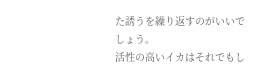た誘うを繰り返すのがいいでしょう。
活性の高いイカはそれでもし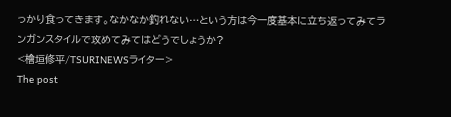っかり食ってきます。なかなか釣れない…という方は今一度基本に立ち返ってみてランガンスタイルで攻めてみてはどうでしょうか?
<檜垣修平/TSURINEWSライター>
The post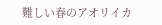難しい春のアオリイカ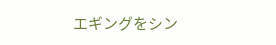エギングをシン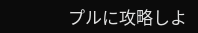プルに攻略しよ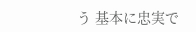う 基本に忠実で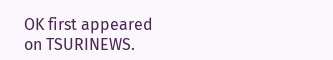OK first appeared on TSURINEWS.